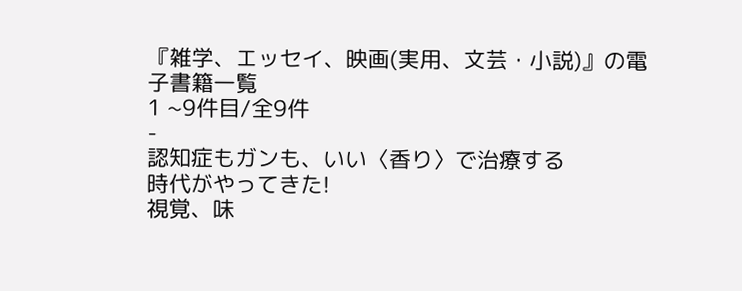『雑学、エッセイ、映画(実用、文芸・小説)』の電子書籍一覧
1 ~9件目/全9件
-
認知症もガンも、いい〈香り〉で治療する
時代がやってきた!
視覚、味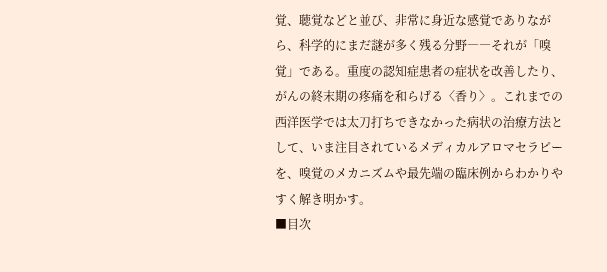覚、聴覚などと並び、非常に身近な感覚でありながら、科学的にまだ謎が多く残る分野――それが「嗅覚」である。重度の認知症患者の症状を改善したり、がんの終末期の疼痛を和らげる〈香り〉。これまでの西洋医学では太刀打ちできなかった病状の治療方法として、いま注目されているメディカルアロマセラピーを、嗅覚のメカニズムや最先端の臨床例からわかりやすく解き明かす。
■目次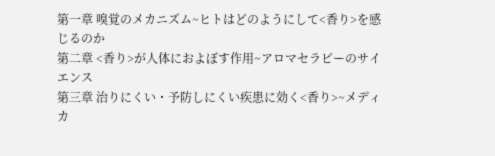第一章 嗅覚のメカニズム~ヒトはどのようにして<香り>を感じるのか
第二章 <香り>が人体におよぼす作用~アロマセラピーのサイエンス
第三章 治りにくい・予防しにくい疾患に効く<香り>~メディカ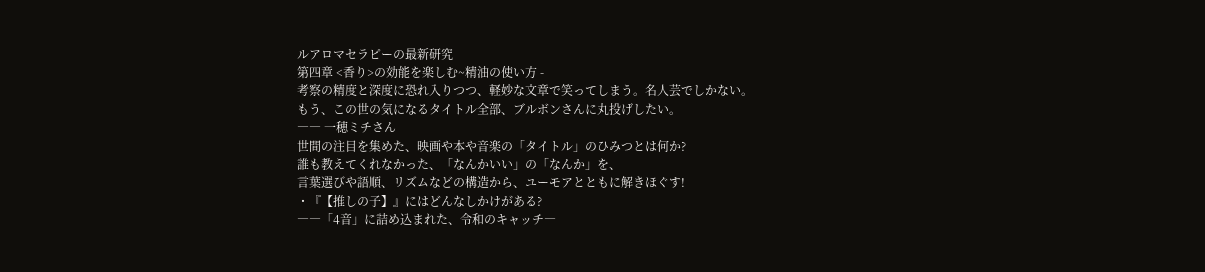ルアロマセラピーの最新研究
第四章 <香り>の効能を楽しむ~精油の使い方 -
考察の精度と深度に恐れ入りつつ、軽妙な文章で笑ってしまう。名人芸でしかない。
もう、この世の気になるタイトル全部、ブルボンさんに丸投げしたい。
―― 一穂ミチさん
世間の注目を集めた、映画や本や音楽の「タイトル」のひみつとは何か?
誰も教えてくれなかった、「なんかいい」の「なんか」を、
言葉選びや語順、リズムなどの構造から、ユーモアとともに解きほぐす!
・『【推しの子】』にはどんなしかけがある?
――「4音」に詰め込まれた、令和のキャッチ―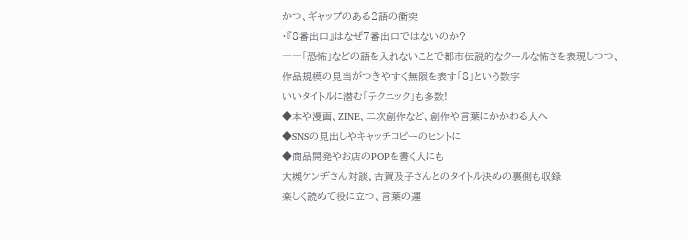かつ、ギャップのある2語の衝突
・『8番出口』はなぜ7番出口ではないのか?
――「恐怖」などの語を入れないことで都市伝説的なクールな怖さを表現しつつ、
作品規模の見当がつきやすく無限を表す「8」という数字
いいタイトルに潜む「テクニック」も多数!
◆本や漫画、ZINE、二次創作など、創作や言葉にかかわる人へ
◆SNSの見出しやキャッチコピーのヒントに
◆商品開発やお店のPOPを書く人にも
大槻ケンヂさん対談、古賀及子さんとのタイトル決めの裏側も収録
楽しく読めて役に立つ、言葉の運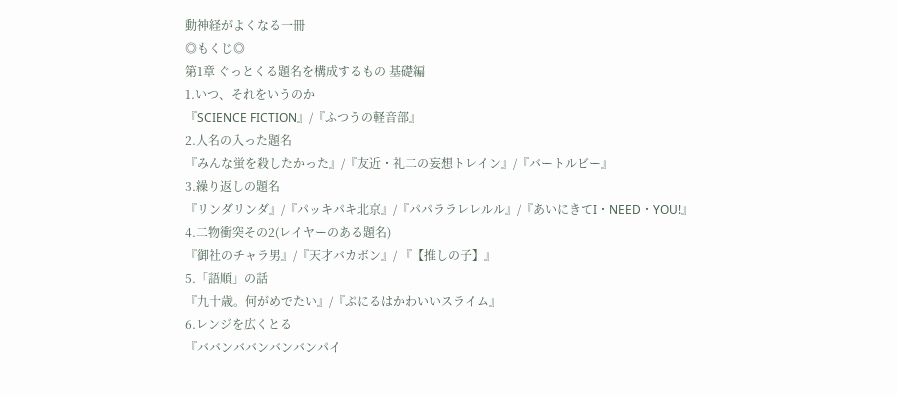動神経がよくなる一冊
◎もくじ◎
第1章 ぐっとくる題名を構成するもの 基礎編
1.いつ、それをいうのか
『SCIENCE FICTION』/『ふつうの軽音部』
2.人名の入った題名
『みんな蛍を殺したかった』/『友近・礼二の妄想トレイン』/『バートルビー』
3.繰り返しの題名
『リンダリンダ』/『パッキパキ北京』/『パパララレレルル』/『あいにきてI・NEED・YOU!』
4.二物衝突その2(レイヤーのある題名)
『御社のチャラ男』/『天才バカボン』/ 『【推しの子】』
5.「語順」の話
『九十歳。何がめでたい』/『ぷにるはかわいいスライム』
6.レンジを広くとる
『ババンババンバンバンパイ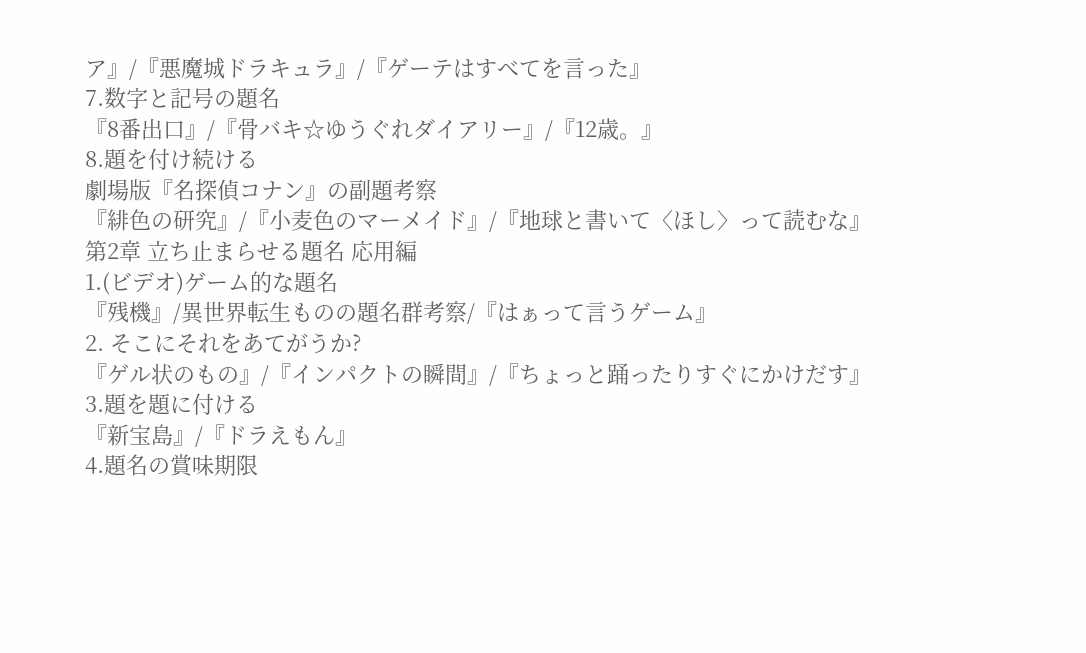ア』/『悪魔城ドラキュラ』/『ゲーテはすべてを言った』
7.数字と記号の題名
『8番出口』/『骨バキ☆ゆうぐれダイアリー』/『12歳。』
8.題を付け続ける
劇場版『名探偵コナン』の副題考察
『緋色の研究』/『小麦色のマーメイド』/『地球と書いて〈ほし〉って読むな』
第2章 立ち止まらせる題名 応用編
1.(ビデオ)ゲーム的な題名
『残機』/異世界転生ものの題名群考察/『はぁって言うゲーム』
2. そこにそれをあてがうか?
『ゲル状のもの』/『インパクトの瞬間』/『ちょっと踊ったりすぐにかけだす』
3.題を題に付ける
『新宝島』/『ドラえもん』
4.題名の賞味期限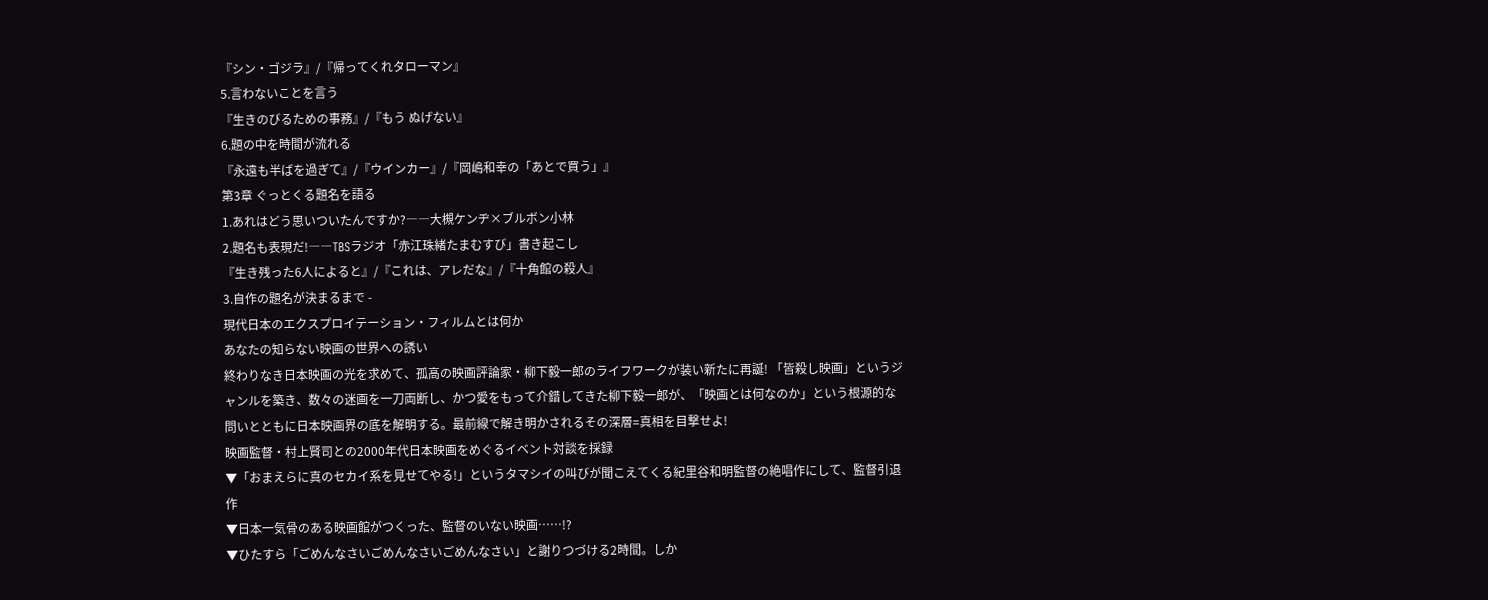『シン・ゴジラ』/『帰ってくれタローマン』
5.言わないことを言う
『生きのびるための事務』/『もう ぬげない』
6.題の中を時間が流れる
『永遠も半ばを過ぎて』/『ウインカー』/『岡嶋和幸の「あとで買う」』
第3章 ぐっとくる題名を語る
1.あれはどう思いついたんですか?――大槻ケンヂ×ブルボン小林
2.題名も表現だ!――TBSラジオ「赤江珠緒たまむすび」書き起こし
『生き残った6人によると』/『これは、アレだな』/『十角館の殺人』
3.自作の題名が決まるまで -
現代日本のエクスプロイテーション・フィルムとは何か
あなたの知らない映画の世界への誘い
終わりなき日本映画の光を求めて、孤高の映画評論家・柳下毅一郎のライフワークが装い新たに再誕! 「皆殺し映画」というジャンルを築き、数々の迷画を一刀両断し、かつ愛をもって介錯してきた柳下毅一郎が、「映画とは何なのか」という根源的な問いとともに日本映画界の底を解明する。最前線で解き明かされるその深層=真相を目撃せよ!
映画監督・村上賢司との2000年代日本映画をめぐるイベント対談を採録
▼「おまえらに真のセカイ系を見せてやる!」というタマシイの叫びが聞こえてくる紀里谷和明監督の絶唱作にして、監督引退作
▼日本一気骨のある映画館がつくった、監督のいない映画……!?
▼ひたすら「ごめんなさいごめんなさいごめんなさい」と謝りつづける2時間。しか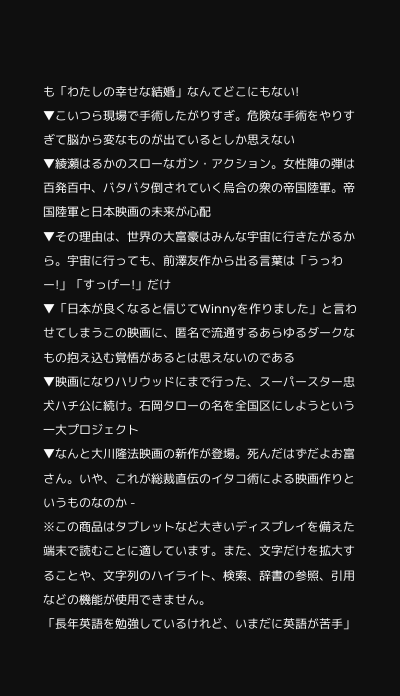も「わたしの幸せな結婚」なんてどこにもない!
▼こいつら現場で手術したがりすぎ。危険な手術をやりすぎて脳から変なものが出ているとしか思えない
▼綾瀬はるかのスローなガン・アクション。女性陣の弾は百発百中、バタバタ倒されていく烏合の衆の帝国陸軍。帝国陸軍と日本映画の未来が心配
▼その理由は、世界の大富豪はみんな宇宙に行きたがるから。宇宙に行っても、前澤友作から出る言葉は「うっわー!」「すっげー!」だけ
▼「日本が良くなると信じてWinnyを作りました」と言わせてしまうこの映画に、匿名で流通するあらゆるダークなもの抱え込む覚悟があるとは思えないのである
▼映画になりハリウッドにまで行った、スーパースター忠犬ハチ公に続け。石岡タローの名を全国区にしようという一大プロジェクト
▼なんと大川隆法映画の新作が登場。死んだはずだよお富さん。いや、これが総裁直伝のイタコ術による映画作りというものなのか -
※この商品はタブレットなど大きいディスプレイを備えた端末で読むことに適しています。また、文字だけを拡大することや、文字列のハイライト、検索、辞書の参照、引用などの機能が使用できません。
「長年英語を勉強しているけれど、いまだに英語が苦手」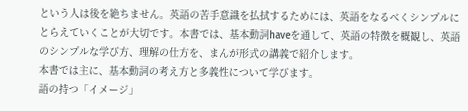という人は後を絶ちません。英語の苦手意識を払拭するためには、英語をなるべくシンプルにとらえていくことが大切です。本書では、基本動詞haveを通して、英語の特徴を概観し、英語のシンプルな学び方、理解の仕方を、まんが形式の講義で紹介します。
本書では主に、基本動詞の考え方と多義性について学びます。
語の持つ「イメージ」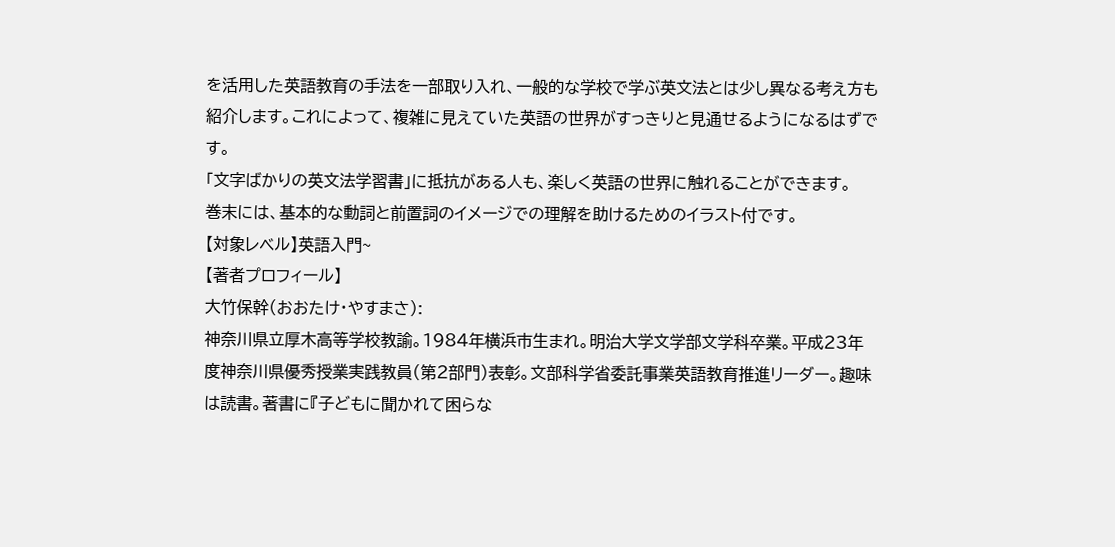を活用した英語教育の手法を一部取り入れ、一般的な学校で学ぶ英文法とは少し異なる考え方も紹介します。これによって、複雑に見えていた英語の世界がすっきりと見通せるようになるはずです。
「文字ばかりの英文法学習書」に抵抗がある人も、楽しく英語の世界に触れることができます。
巻末には、基本的な動詞と前置詞のイメージでの理解を助けるためのイラスト付です。
【対象レベル】英語入門~
【著者プロフィール】
大竹保幹(おおたけ・やすまさ):
神奈川県立厚木高等学校教諭。1984年横浜市生まれ。明治大学文学部文学科卒業。平成23年度神奈川県優秀授業実践教員(第2部門)表彰。文部科学省委託事業英語教育推進リーダー。趣味は読書。著書に『子どもに聞かれて困らな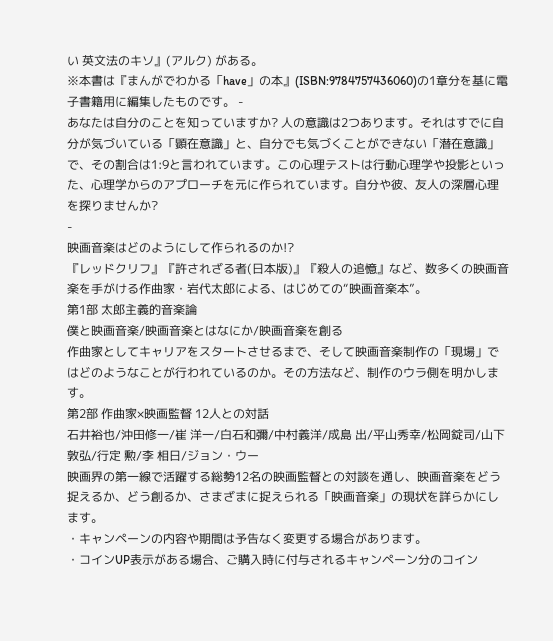い 英文法のキソ』(アルク) がある。
※本書は『まんがでわかる「have」の本』(ISBN:9784757436060)の1章分を基に電子書籍用に編集したものです。 -
あなたは自分のことを知っていますか? 人の意識は2つあります。それはすでに自分が気づいている「顕在意識」と、自分でも気づくことができない「潜在意識」で、その割合は1:9と言われています。この心理テストは行動心理学や投影といった、心理学からのアプローチを元に作られています。自分や彼、友人の深層心理を探りませんか?
-
映画音楽はどのようにして作られるのか!?
『レッドクリフ』『許されざる者(日本版)』『殺人の追憶』など、数多くの映画音楽を手がける作曲家・岩代太郎による、はじめての“映画音楽本”。
第1部 太郎主義的音楽論
僕と映画音楽/映画音楽とはなにか/映画音楽を創る
作曲家としてキャリアをスタートさせるまで、そして映画音楽制作の「現場」ではどのようなことが行われているのか。その方法など、制作のウラ側を明かします。
第2部 作曲家×映画監督 12人との対話
石井裕也/沖田修一/崔 洋一/白石和彌/中村義洋/成島 出/平山秀幸/松岡錠司/山下敦弘/行定 勲/李 相日/ジョン・ウー
映画界の第一線で活躍する総勢12名の映画監督との対談を通し、映画音楽をどう捉えるか、どう創るか、さまざまに捉えられる「映画音楽」の現状を詳らかにします。
・キャンペーンの内容や期間は予告なく変更する場合があります。
・コインUP表示がある場合、ご購入時に付与されるキャンペーン分のコイン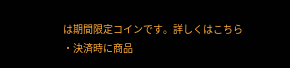は期間限定コインです。詳しくはこちら
・決済時に商品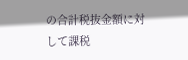の合計税抜金額に対して課税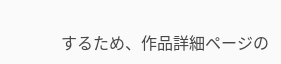するため、作品詳細ページの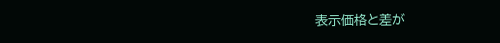表示価格と差が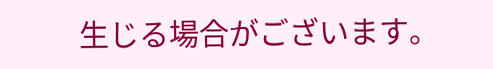生じる場合がございます。